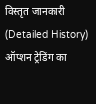विस्तृत जानकारी (Detailed History)
ऑप्शन ट्रेडिंग का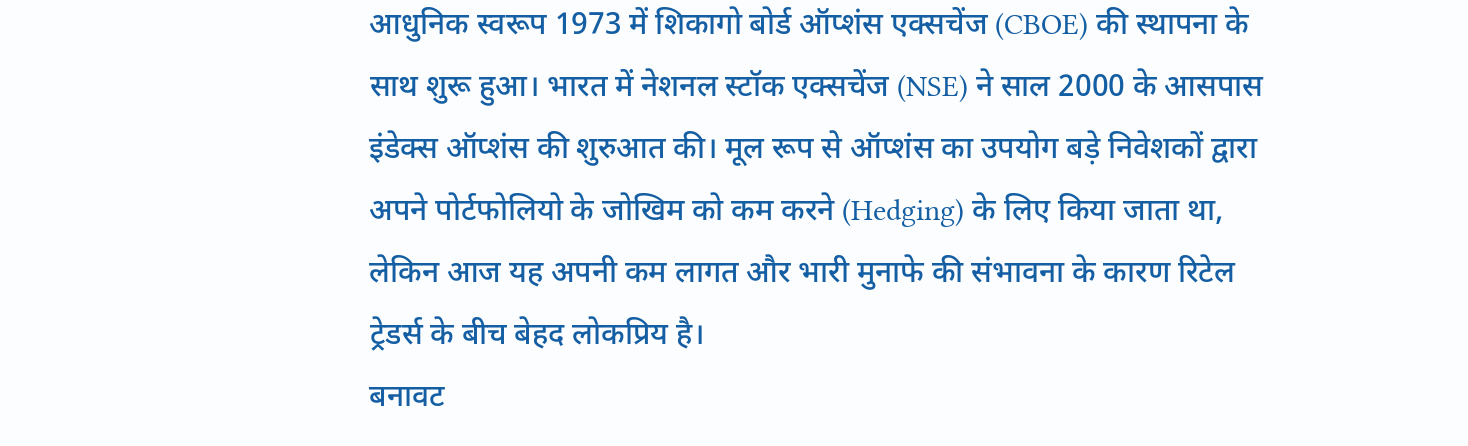आधुनिक स्वरूप 1973 में शिकागो बोर्ड ऑप्शंस एक्सचेंज (CBOE) की स्थापना के साथ शुरू हुआ। भारत में नेशनल स्टॉक एक्सचेंज (NSE) ने साल 2000 के आसपास इंडेक्स ऑप्शंस की शुरुआत की। मूल रूप से ऑप्शंस का उपयोग बड़े निवेशकों द्वारा अपने पोर्टफोलियो के जोखिम को कम करने (Hedging) के लिए किया जाता था, लेकिन आज यह अपनी कम लागत और भारी मुनाफे की संभावना के कारण रिटेल ट्रेडर्स के बीच बेहद लोकप्रिय है।
बनावट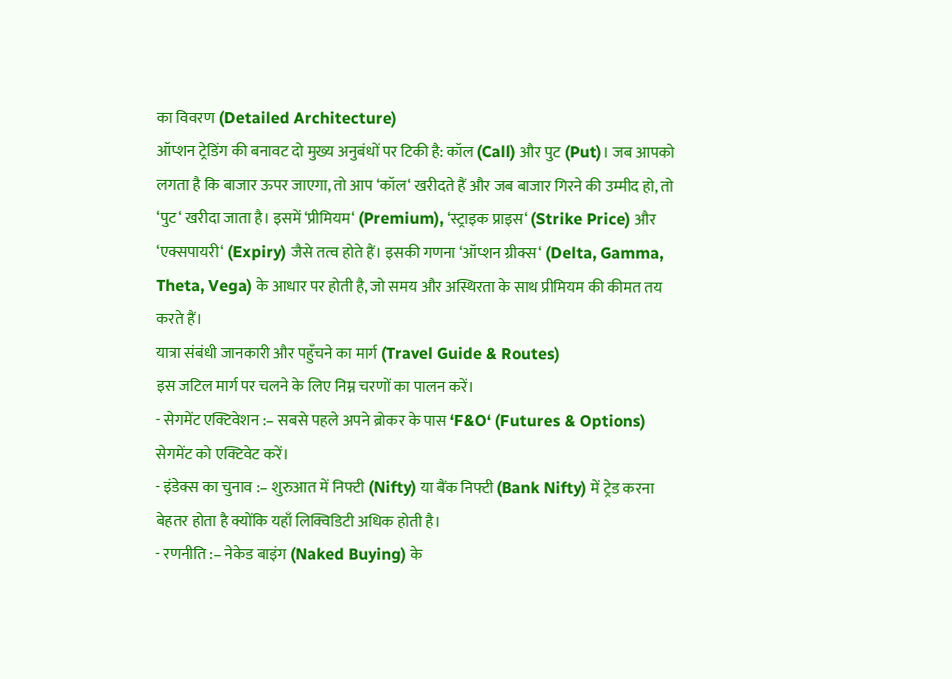का विवरण (Detailed Architecture)
ऑप्शन ट्रेडिंग की बनावट दो मुख्य अनुबंधों पर टिकी है: कॉल (Call) और पुट (Put)। जब आपको लगता है कि बाजार ऊपर जाएगा, तो आप ‘कॉल‘ खरीदते हैं और जब बाजार गिरने की उम्मीद हो, तो ‘पुट‘ खरीदा जाता है। इसमें ‘प्रीमियम‘ (Premium), ‘स्ट्राइक प्राइस‘ (Strike Price) और ‘एक्सपायरी‘ (Expiry) जैसे तत्व होते हैं। इसकी गणना ‘ऑप्शन ग्रीक्स‘ (Delta, Gamma, Theta, Vega) के आधार पर होती है, जो समय और अस्थिरता के साथ प्रीमियम की कीमत तय करते हैं।
यात्रा संबंधी जानकारी और पहुँचने का मार्ग (Travel Guide & Routes)
इस जटिल मार्ग पर चलने के लिए निम्न चरणों का पालन करें।
- सेगमेंट एक्टिवेशन :– सबसे पहले अपने ब्रोकर के पास ‘F&O‘ (Futures & Options) सेगमेंट को एक्टिवेट करें।
- इंडेक्स का चुनाव :– शुरुआत में निफ्टी (Nifty) या बैंक निफ्टी (Bank Nifty) में ट्रेड करना बेहतर होता है क्योंकि यहाँ लिक्विडिटी अधिक होती है।
- रणनीति :– नेकेड बाइंग (Naked Buying) के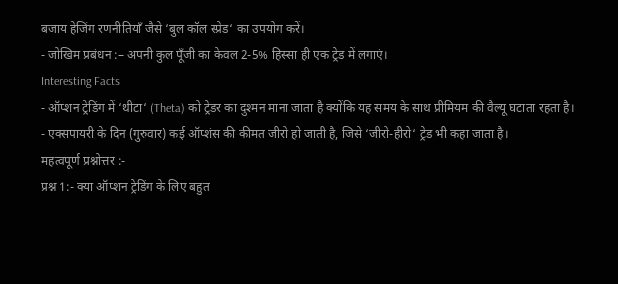बजाय हेजिंग रणनीतियाँ जैसे ‘बुल कॉल स्प्रेड‘ का उपयोग करें।
- जोखिम प्रबंधन :– अपनी कुल पूँजी का केवल 2-5% हिस्सा ही एक ट्रेड में लगाएं।
Interesting Facts
- ऑप्शन ट्रेडिंग में ‘थीटा‘ (Theta) को ट्रेडर का दुश्मन माना जाता है क्योंकि यह समय के साथ प्रीमियम की वैल्यू घटाता रहता है।
- एक्सपायरी के दिन (गुरुवार) कई ऑप्शंस की कीमत जीरो हो जाती है, जिसे ‘जीरो-हीरो‘ ट्रेड भी कहा जाता है।
महत्वपूर्ण प्रश्नोत्तर :-
प्रश्न 1:- क्या ऑप्शन ट्रेडिंग के लिए बहुत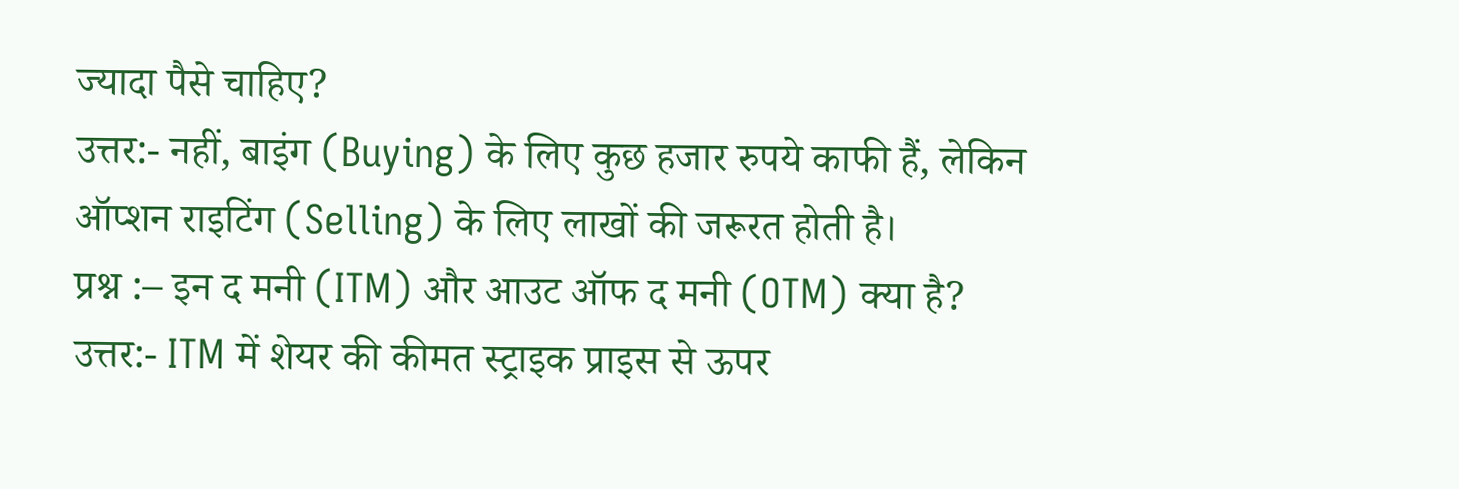ज्यादा पैसे चाहिए?
उत्तर:- नहीं, बाइंग (Buying) के लिए कुछ हजार रुपये काफी हैं, लेकिन ऑप्शन राइटिंग (Selling) के लिए लाखों की जरूरत होती है।
प्रश्न :– इन द मनी (ITM) और आउट ऑफ द मनी (OTM) क्या है?
उत्तर:- ITM में शेयर की कीमत स्ट्राइक प्राइस से ऊपर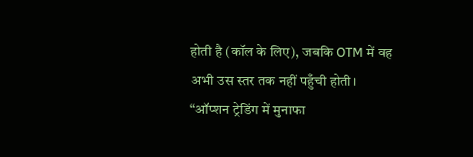होती है (कॉल के लिए), जबकि OTM में वह अभी उस स्तर तक नहीं पहुँची होती।
“ऑप्शन ट्रेडिंग में मुनाफा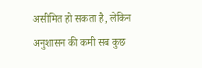असीमित हो सकता है, लेकिन अनुशासन की कमी सब कुछ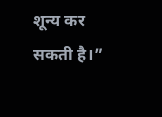शून्य कर सकती है।”